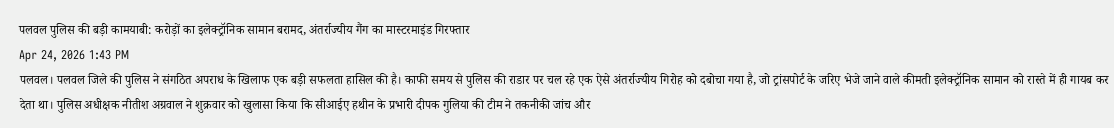पलवल पुलिस की बड़ी कामयाबी: करोड़ों का इलेक्ट्रॉनिक सामान बरामद, अंतर्राज्यीय गैंग का मास्टरमाइंड गिरफ्तार
Apr 24, 2026 1:43 PM
पलवल। पलवल जिले की पुलिस ने संगठित अपराध के खिलाफ एक बड़ी सफलता हासिल की है। काफी समय से पुलिस की राडार पर चल रहे एक ऐसे अंतर्राज्यीय गिरोह को दबोचा गया है, जो ट्रांसपोर्ट के जरिए भेजे जाने वाले कीमती इलेक्ट्रॉनिक सामान को रास्ते में ही गायब कर देता था। पुलिस अधीक्षक नीतीश अग्रवाल ने शुक्रवार को खुलासा किया कि सीआईए हथीन के प्रभारी दीपक गुलिया की टीम ने तकनीकी जांच और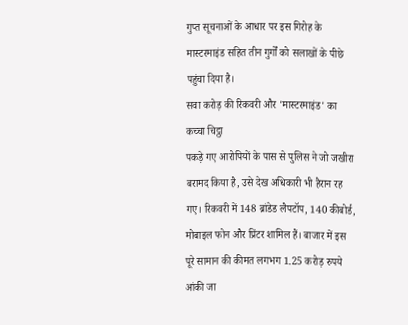गुप्त सूचनाओं के आधार पर इस गिरोह के मास्टरमाइंड सहित तीन गुर्गों को सलाखों के पीछे पहुंचा दिया है।
सवा करोड़ की रिकवरी और 'मास्टरमाइंड' का कच्चा चिट्ठा
पकड़े गए आरोपियों के पास से पुलिस ने जो जखीरा बरामद किया है, उसे देख अधिकारी भी हैरान रह गए। रिकवरी में 148 ब्रांडेड लैपटॉप, 140 कीबोर्ड, मोबाइल फोन और प्रिंटर शामिल हैं। बाजार में इस पूरे सामान की कीमत लगभग 1.25 करोड़ रुपये आंकी जा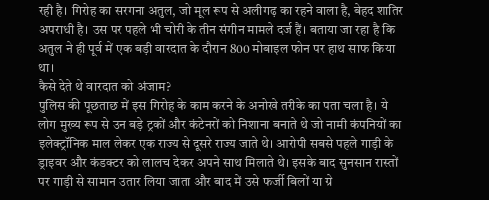रही है। गिरोह का सरगना अतुल, जो मूल रूप से अलीगढ़ का रहने वाला है, बेहद शातिर अपराधी है। उस पर पहले भी चोरी के तीन संगीन मामले दर्ज हैं। बताया जा रहा है कि अतुल ने ही पूर्व में एक बड़ी वारदात के दौरान 800 मोबाइल फोन पर हाथ साफ किया था।
कैसे देते थे वारदात को अंजाम?
पुलिस की पूछताछ में इस गिरोह के काम करने के अनोखे तरीके का पता चला है। ये लोग मुख्य रूप से उन बड़े ट्रकों और कंटेनरों को निशाना बनाते थे जो नामी कंपनियों का इलेक्ट्रॉनिक माल लेकर एक राज्य से दूसरे राज्य जाते थे। आरोपी सबसे पहले गाड़ी के ड्राइवर और कंडक्टर को लालच देकर अपने साथ मिलाते थे। इसके बाद सुनसान रास्तों पर गाड़ी से सामान उतार लिया जाता और बाद में उसे फर्जी बिलों या ग्रे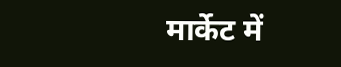मार्केट में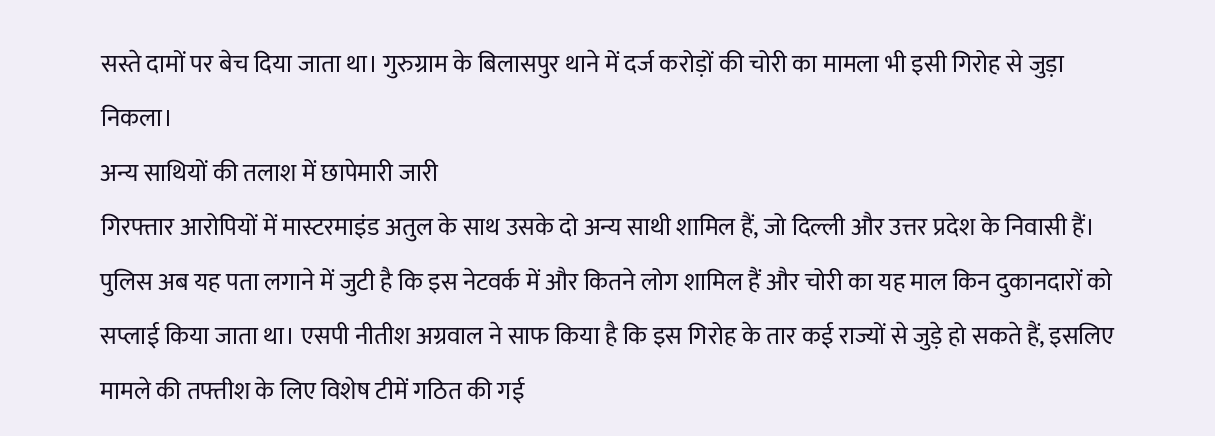सस्ते दामों पर बेच दिया जाता था। गुरुग्राम के बिलासपुर थाने में दर्ज करोड़ों की चोरी का मामला भी इसी गिरोह से जुड़ा निकला।
अन्य साथियों की तलाश में छापेमारी जारी
गिरफ्तार आरोपियों में मास्टरमाइंड अतुल के साथ उसके दो अन्य साथी शामिल हैं, जो दिल्ली और उत्तर प्रदेश के निवासी हैं। पुलिस अब यह पता लगाने में जुटी है कि इस नेटवर्क में और कितने लोग शामिल हैं और चोरी का यह माल किन दुकानदारों को सप्लाई किया जाता था। एसपी नीतीश अग्रवाल ने साफ किया है कि इस गिरोह के तार कई राज्यों से जुड़े हो सकते हैं, इसलिए मामले की तफ्तीश के लिए विशेष टीमें गठित की गई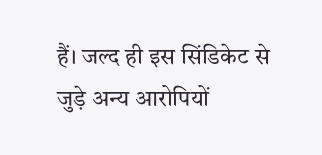हैं। जल्द ही इस सिंडिकेट से जुड़े अन्य आरोपियों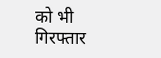को भी गिरफ्तार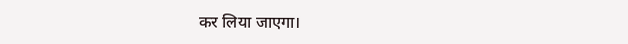कर लिया जाएगा।